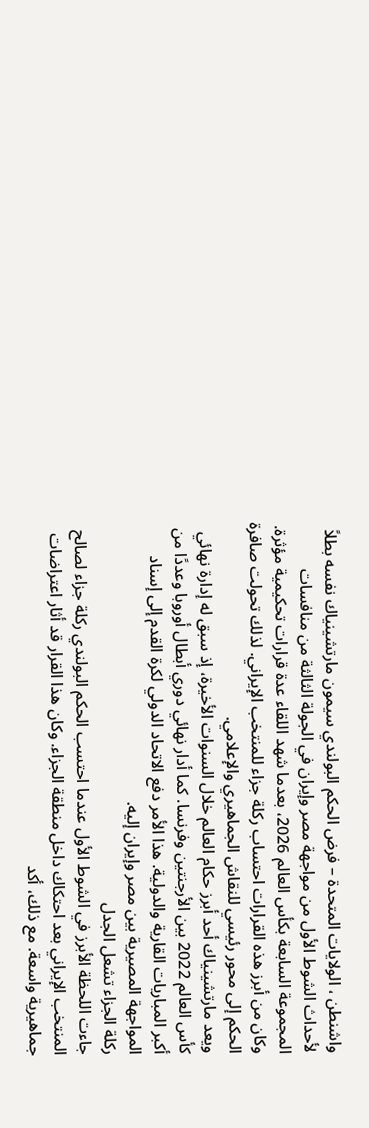واشنطن ، الولايات المتحدة – فرض الحكم البولندي سيمون مارتشينياك نفسه بطلاً لأحداث الشوط الأول من مواجهة مصر وإيران في الجولة الثالثة من منافسات المجموعة السابعة بكأس العالم 2026، بعدما شهد اللقاء عدة قرارات تحكيمية مؤثرة. وكان من أبرز هذه القرارات احتساب ركلة جزاء للمنتخب الإيراني. لذلك تحولت صافرة الحكم إلى محور رئيسي للنقاش الجماهيري والإعلامي.
ويعد مارتشينياك أحد أبرز حكام العالم خلال السنوات الأخيرة، إذ سبق له إدارة نهائي كأس العالم 2022 بين الأرجنتين وفرنسا. كما أدار نهائي دوري أبطال أوروبا وعددًا من أكبر المباريات القارية والدولية. هذا الأمر دفع الاتحاد الدولي لكرة القدم إلى إسناد المواجهة المصيرية بين مصر وإيران إليه.
ركلة الجزاء تشعل الجدل
جاءت اللحظة الأبرز في الشوط الأول عندما احتسب الحكم البولندي ركلة جزاء لصالح المنتخب الإيراني بعد احتكاك داخل منطقة الجزاء. وكان هذا القرار قد أثار اعتراضات جماهيرية واسعة. مع ذلك، أكد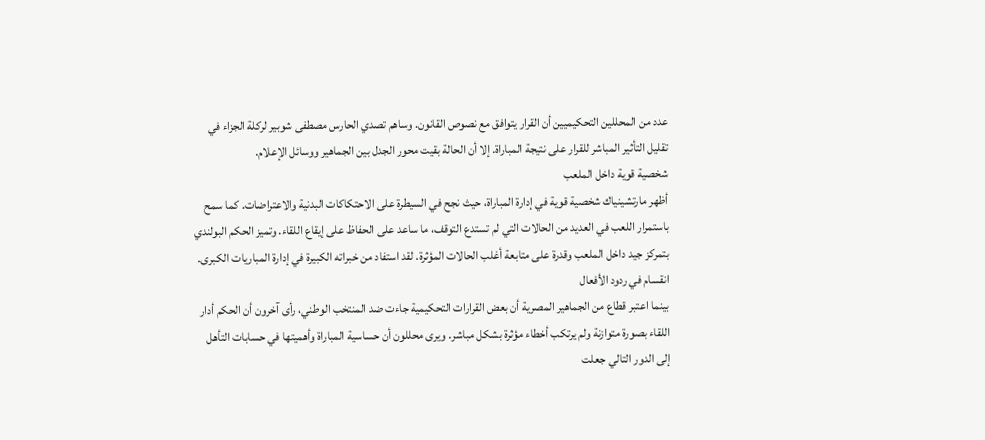عدد من المحللين التحكيميين أن القرار يتوافق مع نصوص القانون. وساهم تصدي الحارس مصطفى شوبير لركلة الجزاء في تقليل التأثير المباشر للقرار على نتيجة المباراة. إلا أن الحالة بقيت محور الجدل بين الجماهير ووسائل الإعلام.
شخصية قوية داخل الملعب
أظهر مارتشينياك شخصية قوية في إدارة المباراة، حيث نجح في السيطرة على الاحتكاكات البدنية والاعتراضات. كما سمح باستمرار اللعب في العديد من الحالات التي لم تستدع التوقف، ما ساعد على الحفاظ على إيقاع اللقاء. وتميز الحكم البولندي بتمركز جيد داخل الملعب وقدرة على متابعة أغلب الحالات المؤثرة. لقد استفاد من خبراته الكبيرة في إدارة المباريات الكبرى.
انقسام في ردود الأفعال
بينما اعتبر قطاع من الجماهير المصرية أن بعض القرارات التحكيمية جاءت ضد المنتخب الوطني، رأى آخرون أن الحكم أدار اللقاء بصورة متوازنة ولم يرتكب أخطاء مؤثرة بشكل مباشر. ويرى محللون أن حساسية المباراة وأهميتها في حسابات التأهل إلى الدور التالي جعلت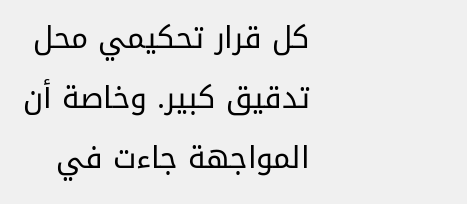كل قرار تحكيمي محل تدقيق كبير. وخاصة أن المواجهة جاءت في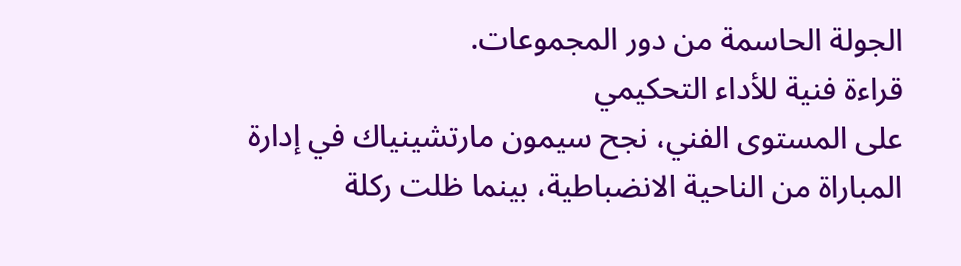الجولة الحاسمة من دور المجموعات.
قراءة فنية للأداء التحكيمي
على المستوى الفني، نجح سيمون مارتشينياك في إدارة المباراة من الناحية الانضباطية، بينما ظلت ركلة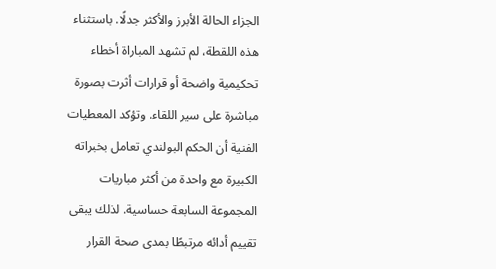الجزاء الحالة الأبرز والأكثر جدلًا. باستثناء هذه اللقطة، لم تشهد المباراة أخطاء تحكيمية واضحة أو قرارات أثرت بصورة مباشرة على سير اللقاء. وتؤكد المعطيات الفنية أن الحكم البولندي تعامل بخبراته الكبيرة مع واحدة من أكثر مباريات المجموعة السابعة حساسية. لذلك يبقى تقييم أدائه مرتبطًا بمدى صحة القرار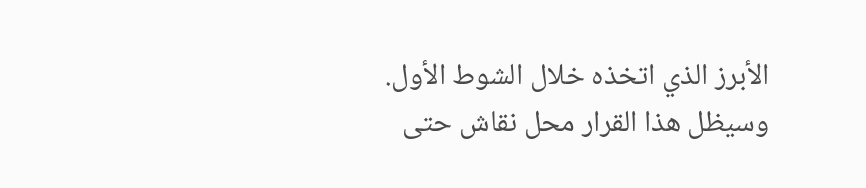الأبرز الذي اتخذه خلال الشوط الأول. وسيظل هذا القرار محل نقاش حتى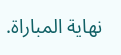نهاية المباراة.